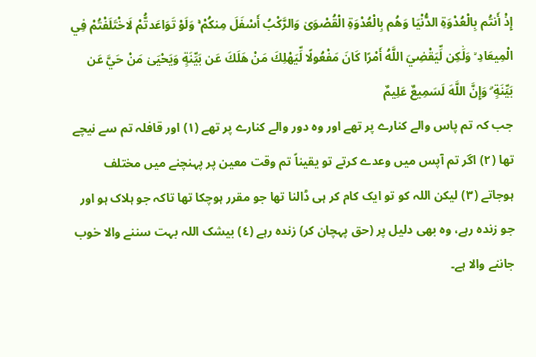إِذْ أَنتُم بِالْعُدْوَةِ الدُّنْيَا وَهُم بِالْعُدْوَةِ الْقُصْوَىٰ وَالرَّكْبُ أَسْفَلَ مِنكُمْ ۚ وَلَوْ تَوَاعَدتُّمْ لَاخْتَلَفْتُمْ فِي الْمِيعَادِ ۙ وَلَٰكِن لِّيَقْضِيَ اللَّهُ أَمْرًا كَانَ مَفْعُولًا لِّيَهْلِكَ مَنْ هَلَكَ عَن بَيِّنَةٍ وَيَحْيَىٰ مَنْ حَيَّ عَن بَيِّنَةٍ ۗ وَإِنَّ اللَّهَ لَسَمِيعٌ عَلِيمٌ
جب کہ تم پاس والے کنارے پر تھے اور وہ دور والے کنارے پر تھے (١) اور قافلہ تم سے نیچے تھا (٢) اگر تم آپس میں وعدے کرتے تو یقیناً تم وقت معین پر پہنچنے میں مختلف ہوجاتے (٣) لیکن اللہ کو تو ایک کام کر ہی ڈالنا تھا جو مقرر ہوچکا تھا تاکہ جو ہلاک ہو اور جو زندہ رہے، وہ بھی دلیل پر (حق پہچان کر) زندہ رہے (٤) بیشک اللہ بہت سننے والا خوب جاننے والا ہے۔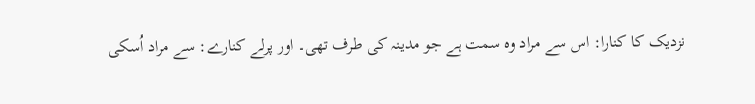نزدیک کا کنارا: اس سے مراد وہ سمت ہے جو مدینہ کی طرف تھی۔ اور پرلے کنارے: سے مراد اُسکی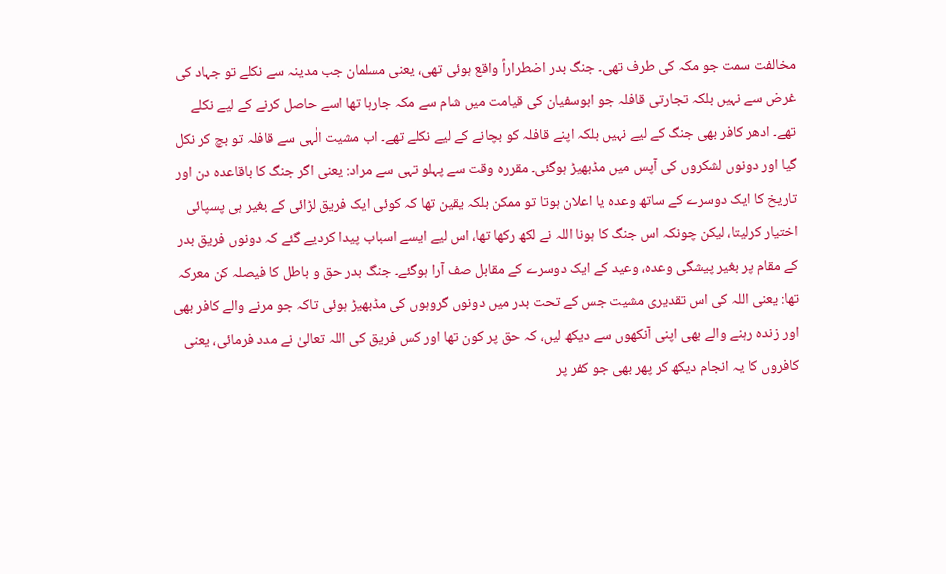مخالفت سمت جو مکہ کی طرف تھی۔ جنگ بدر اضطراراً واقع ہوئی تھی، یعنی مسلمان جب مدینہ سے نکلے تو جہاد کی غرض سے نہیں بلکہ تجارتی قافلہ جو ابوسفیان کی قیامت میں شام سے مکہ جارہا تھا اسے حاصل کرنے کے لیے نکلے تھے۔ ادھر کافر بھی جنگ کے لیے نہیں بلکہ اپنے قافلہ کو بچانے کے لیے نکلے تھے۔ اب مشیت الٰہی سے قافلہ تو بچ کر نکل گیا اور دونوں لشکروں کی آپس میں مڈبھیڑ ہوگئی۔ مقررہ وقت سے پہلو تہی سے مراد: یعنی اگر جنگ کا باقاعدہ دن اور تاریخ کا ایک دوسرے کے ساتھ وعدہ یا اعلان ہوتا تو ممکن بلکہ یقین تھا کہ کوئی ایک فریق لڑائی کے بغیر ہی پسپائی اختیار کرلیتا، لیکن چونکہ اس جنگ کا ہونا اللہ نے لکھ رکھا تھا، اس لیے ایسے اسباب پیدا کردیے گئے کہ دونوں فریق بدر کے مقام پر بغیر پیشگی وعدہ، وعید کے ایک دوسرے کے مقابل صف آرا ہوگئے۔ جنگ بدر حق و باطل کا فیصلہ کن معرکہ تھا: یعنی اللہ کی اس تقدیری مشیت جس کے تحت بدر میں دونوں گروہوں کی مڈبھیڑ ہوئی تاکہ جو مرنے والے کافر بھی اور زندہ رہنے والے بھی اپنی آنکھوں سے دیکھ لیں، کہ حق پر کون تھا اور کس فریق کی اللہ تعالیٰ نے مدد فرمائی، یعنی کافروں کا یہ انجام دیکھ کر پھر بھی جو کفر پر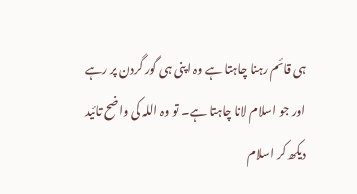ہی قائم رہنا چاہتا ہے وہ اپنی ہی گور گردن پر رہے اور جو اسلام لانا چاہتا ہے۔ تو وہ اللہ کی واضح تائید دیکھ کر اسلام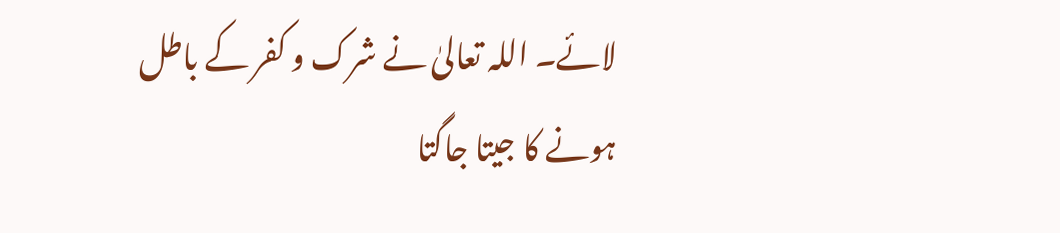لائے۔ اللہ تعالیٰ نے شرک و کفر کے باطل ہونے کا جیتا جاگتا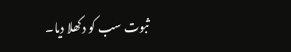ثبوت سب کو دکھلا دیا۔